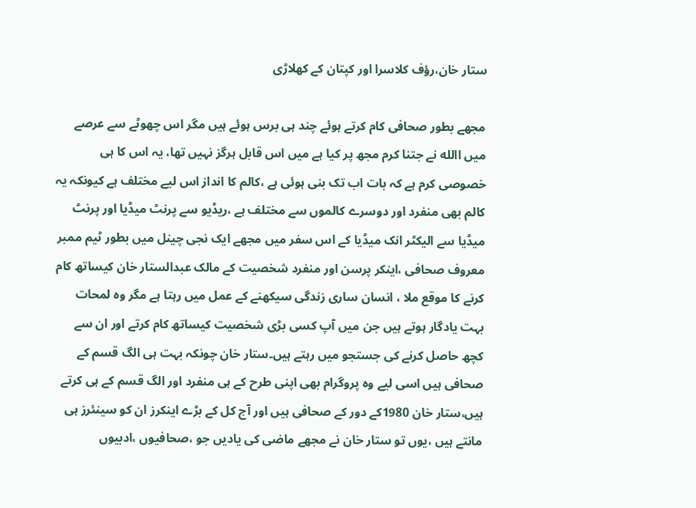ستار خان،رؤف کلاسرا اور کپتان کے کھلاڑی

مجھے بطور صحافی کام کرتے ہوئے چند ہی برس ہوئے ہیں مگر اس چھوٹے سے عرصے میں االله نے جتنا کرم مجھ پر کیا ہے میں اس قابل ہرگز نہیں تھا، یہ اس کا ہی خصوصی کرم ہے کہ بات اب تک بنی ہوئی ہے ،کالم کا انداز اس لیے مختلف ہے کیونکہ یہ کالم بھی منفرد اور دوسرے کالموں سے مختلف ہے ،ریڈیو سے پرنٹ میڈیا اور پرنٹ میڈیا سے الیکٹر انک میڈیا کے اس سفر میں مجھے ایک نجی چینل میں بطور ٹیم ممبر معروف صحافی ،اینکر پرسن اور منفرد شخصیت کے مالک عبدالستار خان کیساتھ کام کرنے کا موقع ملا ، انسان ساری زندگی سیکھنے کے عمل میں رہتا ہے مگر وہ لمحات بہت یادگار ہوتے ہیں جن میں آپ کسی بڑی شخصیت کیساتھ کام کرتے اور ان سے کچھ حاصل کرنے کی جستجو میں رہتے ہیں۔ستار خان چونکہ بہت ہی الگ قسم کے صحافی ہیں اسی لیے وہ پروگرام بھی اپنی طرح کے ہی منفرد اور الگ قسم کے ہی کرتے ہیں،ستار خان 1980کے دور کے صحافی ہیں اور آج کل کے بڑے اینکرز ان کو سینئرز ہی مانتے ہیں ،یوں تو ستار خان نے مجھے ماضی کی یادیں جو ،صحافیوں ،ادبیوں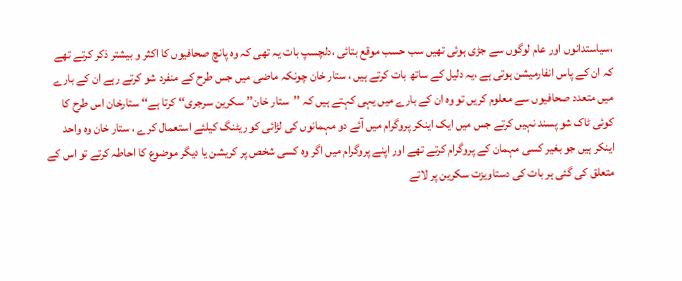،سیاستدانوں اور عام لوگوں سے جڑی ہوئی تھیں سب حسب موقع بتائی ،دلچسپ بات یہ تھی کہ وہ پانچ صحافیوں کا اکثر و بیشتر ذکر کرتے تھے کہ ان کے پاس انفارمیشن ہوتی ہے ،یہ دلیل کے ساتھ بات کرتے ہیں ، ستار خان چونکہ ماضی میں جس طرح کے منفرد شو کرتے رہے ان کے بارے میں متعدد صحافیوں سے معلوم کریں تو وہ ان کے بارے میں یہی کہتے ہیں کہ ’’ستار خان’’ سکرین سرجری‘‘ کرتا ہے‘‘ ستارخان اس طرح کا کوئی ٹاک شو پسند نہیں کرتے جس میں ایک اینکر پروگرام میں آئے دو مہمانوں کی لڑائی کو ریٹنگ کیلئے استعمال کرے ، ستار خان وہ واحد اینکر ہیں جو بغیر کسی مہمان کے پروگرام کرتے تھے اور اپنے پروگرام میں اگر وہ کسی شخص پر کریشن یا دیگر موضوع کا احاطہ کرتے تو اس کے متعلق کی گئی ہر بات کی دستاویزت سکرین پر لاتے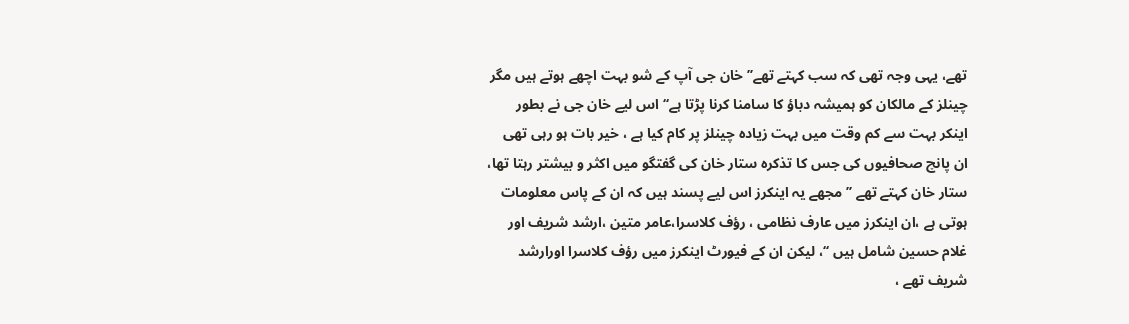تھے، یہی وجہ تھی کہ سب کہتے تھے’’ خان جی آپ کے شو بہت اچھے ہوتے ہیں مگر چینلز کے مالکان کو ہمیشہ دباؤ کا سامنا کرنا پڑتا ہے‘‘ اس لیے خان جی نے بطور اینکر بہت سے کم وقت میں بہت زیادہ چینلز پر کام کیا ہے ، خیر بات ہو رہی تھی ان پانچ صحافیوں کی جس کا تذکرہ ستار خان کی گفتگو میں اکثر و بیشتر رہتا تھا، ستار خان کہتے تھے ’’مجھے یہ اینکرز اس لیے پسند ہیں کہ ان کے پاس معلومات ہوتی ہے ،ان اینکرز میں عارف نظامی ، رؤف کلاسرا،عامر متین ،ارشد شریف اور غلام حسین شامل ہیں ‘‘، لیکن ان کے فیورٹ اینکرز میں رؤف کلاسرا اورارشد شریف تھے ،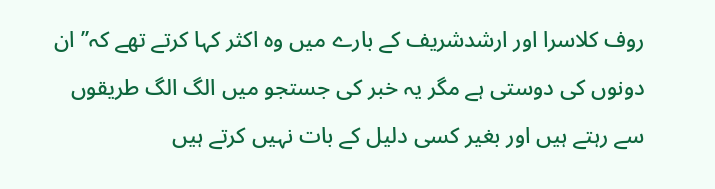روف کلاسرا اور ارشدشریف کے بارے میں وہ اکثر کہا کرتے تھے کہ’’ ان دونوں کی دوستی ہے مگر یہ خبر کی جستجو میں الگ الگ طریقوں سے رہتے ہیں اور بغیر کسی دلیل کے بات نہیں کرتے ہیں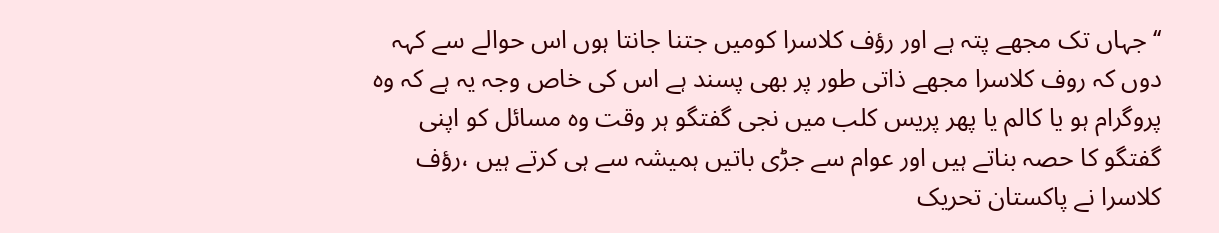‘‘ جہاں تک مجھے پتہ ہے اور رؤف کلاسرا کومیں جتنا جانتا ہوں اس حوالے سے کہہ دوں کہ روف کلاسرا مجھے ذاتی طور پر بھی پسند ہے اس کی خاص وجہ یہ ہے کہ وہ پروگرام ہو یا کالم یا پھر پریس کلب میں نجی گفتگو ہر وقت وہ مسائل کو اپنی گفتگو کا حصہ بناتے ہیں اور عوام سے جڑی باتیں ہمیشہ سے ہی کرتے ہیں ،رؤف کلاسرا نے پاکستان تحریک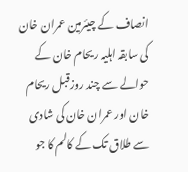انصاف کے چیئرمین عمران خان کی سابقہ اہلیہ ریحام خان کے حوالے سے چند روزقبل ریحام خان اور عمران خان کی شادی سے طلاق تک کے کالم کا جو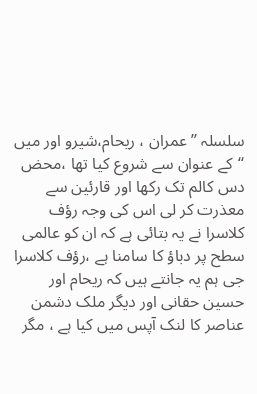سلسلہ ’’عمران ، ریحام،شیرو اور میں ‘‘کے عنوان سے شروع کیا تھا ،محض دس کالم تک رکھا اور قارئین سے معذرت کر لی اس کی وجہ رؤف کلاسرا نے یہ بتائی ہے کہ ان کو عالمی سطح پر دباؤ کا سامنا ہے ،رؤف کلاسرا جی ہم یہ جانتے ہیں کہ ریحام اور حسین حقانی اور دیگر ملک دشمن عناصر کا لنک آپس میں کیا ہے ، مگر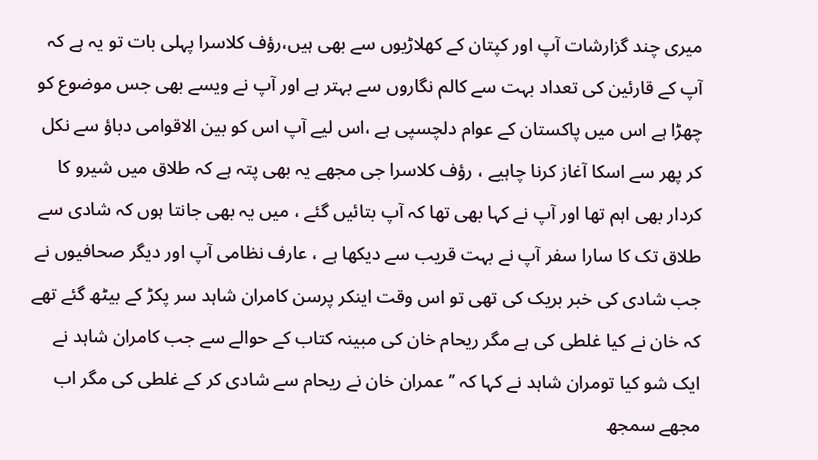میری چند گزارشات آپ اور کپتان کے کھلاڑیوں سے بھی ہیں،رؤف کلاسرا پہلی بات تو یہ ہے کہ آپ کے قارئین کی تعداد بہت سے کالم نگاروں سے بہتر ہے اور آپ نے ویسے بھی جس موضوع کو چھڑا ہے اس میں پاکستان کے عوام دلچسپی ہے ،اس لیے آپ اس کو بین الاقوامی دباؤ سے نکل کر پھر سے اسکا آغاز کرنا چاہیے ، رؤف کلاسرا جی مجھے یہ بھی پتہ ہے کہ طلاق میں شیرو کا کردار بھی اہم تھا اور آپ نے کہا بھی تھا کہ آپ بتائیں گئے ، میں یہ بھی جانتا ہوں کہ شادی سے طلاق تک کا سارا سفر آپ نے بہت قریب سے دیکھا ہے ، عارف نظامی آپ اور دیگر صحافیوں نے جب شادی کی خبر بریک کی تھی تو اس وقت اینکر پرسن کامران شاہد سر پکڑ کے بیٹھ گئے تھے کہ خان نے کیا غلطی کی ہے مگر ریحام خان کی مبینہ کتاب کے حوالے سے جب کامران شاہد نے ایک شو کیا تومران شاہد نے کہا کہ ’’عمران خان نے ریحام سے شادی کر کے غلطی کی مگر اب مجھے سمجھ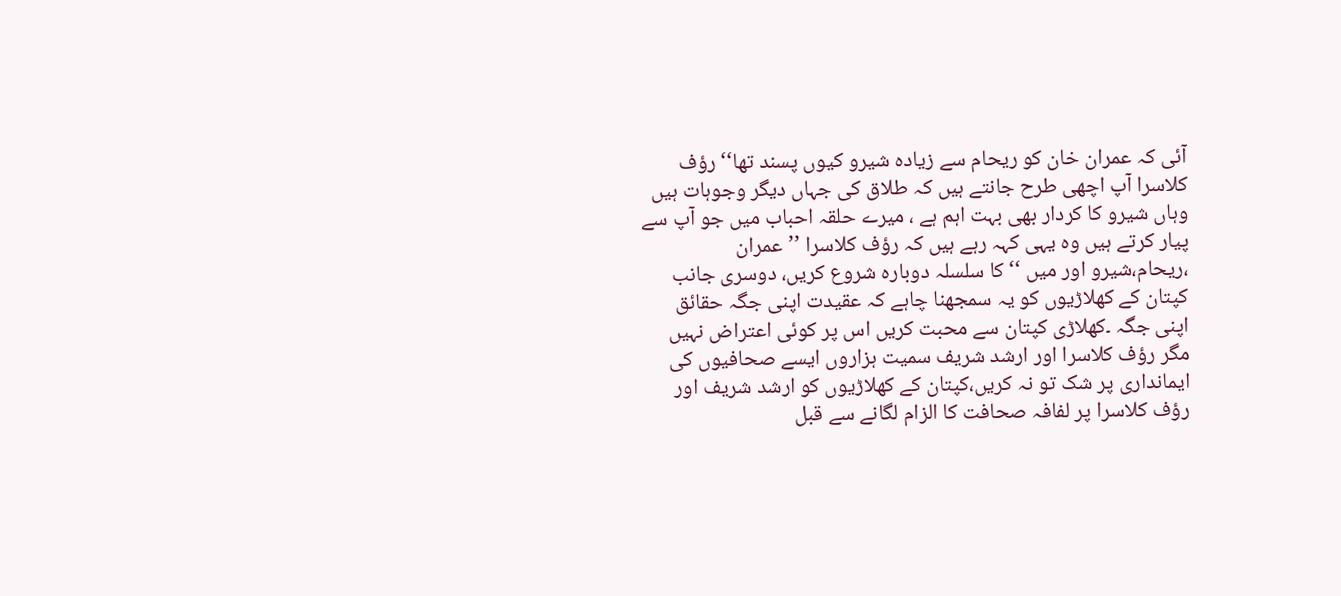آئی کہ عمران خان کو ریحام سے زیادہ شیرو کیوں پسند تھا‘‘ رؤف کلاسرا آپ اچھی طرح جانتے ہیں کہ طلاق کی جہاں دیگر وجوہات ہیں وہاں شیرو کا کردار بھی بہت اہم ہے ، میرے حلقہ احباب میں جو آپ سے پیار کرتے ہیں وہ یہی کہہ رہے ہیں کہ رؤف کلاسرا ’’عمران ،ریحام،شیرو اور میں ‘‘ کا سلسلہ دوبارہ شروع کریں، دوسری جانب کپتان کے کھلاڑیوں کو یہ سمجھنا چاہے کہ عقیدت اپنی جگہ حقائق اپنی جگہ ۔کھلاڑی کپتان سے محبت کریں اس پر کوئی اعتراض نہیں مگر رؤف کلاسرا اور ارشد شریف سمیت ہزاروں ایسے صحافیوں کی ایمانداری پر شک تو نہ کریں،کپتان کے کھلاڑیوں کو ارشد شریف اور رؤف کلاسرا پر لفافہ صحافت کا الزام لگانے سے قبل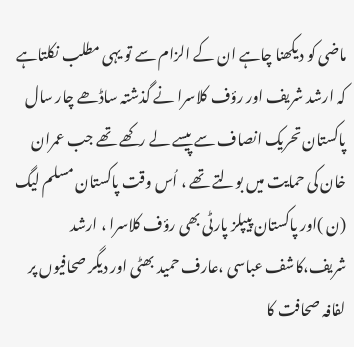ماضی کو دیکھنا چاہے ان کے الزام سے تو یہی مطلب نکلتاہے کہ ارشد شریف اور رؤف کلاسرا نے گذشتہ ساڈھے چار سال پاکستان تحریک انصاف سے پیسے لے رکھے تھے جب عمران خان کی حمایت میں بولتے تھے ، اُس وقت پاکستان مسلم لیگ (ن )اور پاکستان پیپلز پارٹی بھی رؤف کلاسرا ، ارشد شریف،کاشف عباسی ،عارف حمید بھٹی اور دیگر صحافیوں پر لفافہ صحافت کا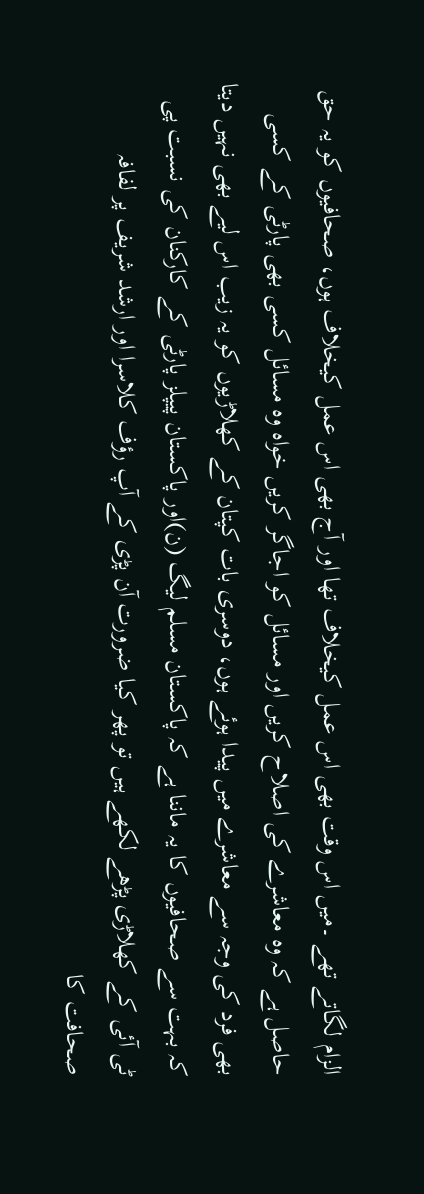الزام لگاتے تھے ۔میں اس وقت بھی اس عمل کیخلاف تھا اور آج بھی اس عمل کیخلاف ہوں، صحافیوں کو یہ حق حاصل ہے کہ وہ معاشرے کی اصلاح کریں اور مسائل کو اجاگر کریں خواہ وہ مسائل کسی بھی پارٹی کے کسی بھی فرد کی وجہ سے معاشرے میں پیدا ہوئے ہوں، دوسری بات کپتان کے کھلاڑیوں کو یہ زیب اس لیے بھی نہیں دیتا کہ بہت سے صحافیوں کا یہ ماننا ہے کہ پاکستان مسلم لیگ (ن)اور پاکستان پیپلز پارٹی کے کارکنان کی نسبت پی ٹی آئی کے کھلاڑی پڑھے لکھے ہیں تو پھر کیا ضرورت آن پڑی کے آپ رؤف کلاسرا اور ارشد شریف پر لفافہ صحافت کا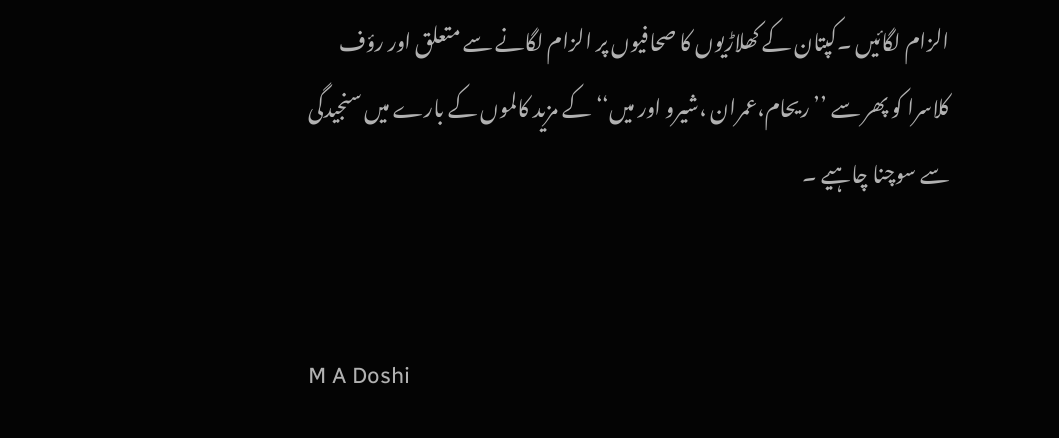الزام لگائیں ۔کپتان کے کھلاڑیوں کا صحافیوں پر الزام لگانے سے متعلق اور رؤف کلاسرا کو پھر سے ’’ریحام،عمران ،شیرو اور میں‘‘ کے مزید کالموں کے بارے میں سنجیدگی سے سوچنا چاہیے ۔


M A Doshi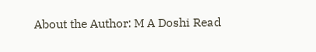About the Author: M A Doshi Read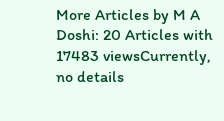More Articles by M A Doshi: 20 Articles with 17483 viewsCurrently, no details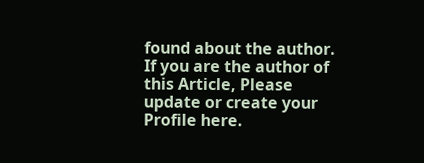found about the author. If you are the author of this Article, Please update or create your Profile here.